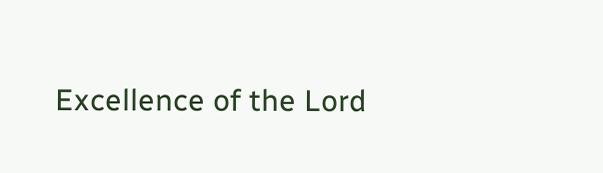Excellence of the Lord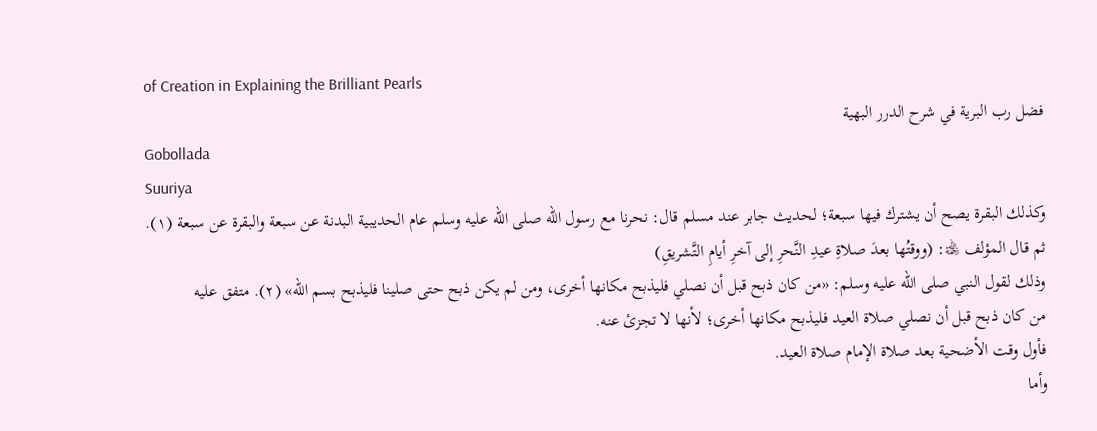of Creation in Explaining the Brilliant Pearls
فضل رب البرية في شرح الدرر البهية
Gobollada
Suuriya
وكذلك البقرة يصح أن يشترك فيها سبعة؛ لحديث جابر عند مسلم قال: نحرنا مع رسول الله صلى الله عليه وسلم عام الحديبية البدنة عن سبعة والبقرة عن سبعة (١).
ثم قال المؤلف ﵀: (ووقتُها بعدَ صلاةِ عيدِ النَّحرِ إلى آخرِ أيامِ التَّشريقِ)
وذلك لقول النبي صلى الله عليه وسلم: «من كان ذبح قبل أن نصلي فليذبح مكانها أخرى، ومن لم يكن ذبح حتى صلينا فليذبح بسم الله» (٢). متفق عليه
من كان ذبح قبل أن نصلي صلاة العيد فليذبح مكانها أخرى؛ لأنها لا تجزئ عنه.
فأول وقت الأضحية بعد صلاة الإمام صلاة العيد.
وأما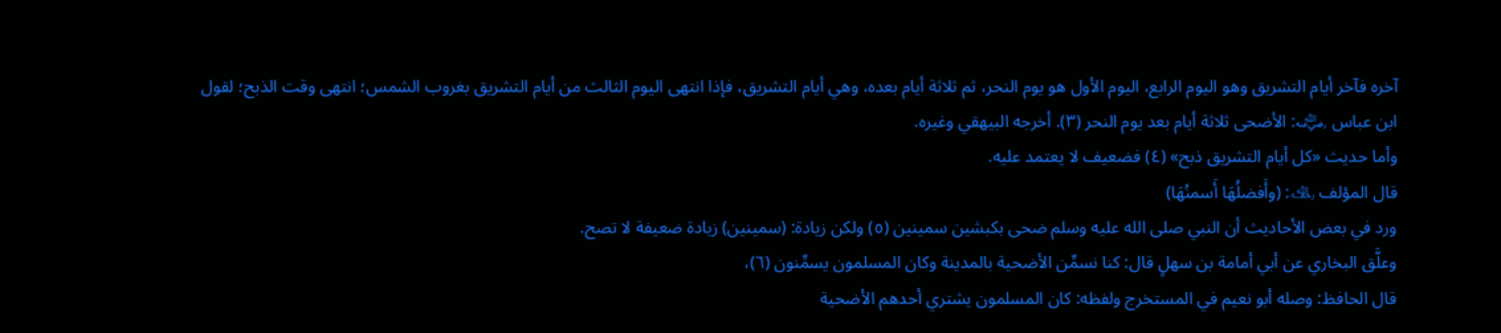آخره فآخر أيام التشريق وهو اليوم الرابع، اليوم الأول هو يوم النحر، ثم ثلاثة أيام بعده، وهي أيام التشريق، فإذا انتهى اليوم الثالث من أيام التشريق بغروب الشمس؛ انتهى وقت الذبح؛ لقول ابن عباس ﵁: الأضحى ثلاثة أيام بعد يوم النحر (٣). أخرجه البيهقي وغيره.
وأما حديث «كل أيام التشريق ذبح» (٤) فضعيف لا يعتمد عليه.
قال المؤلف ﵀: (وأَفضلُهَا أَسمنُهَا)
ورد في بعض الأحاديث أن النبي صلى الله عليه وسلم ضحى بكبشين سمينين (٥) ولكن زيادة: (سمينين) زيادة ضعيفة لا تصح.
وعلَّق البخاري عن أبي أمامة بن سهلٍ قال: كنا نسمِّن الأضحية بالمدينة وكان المسلمون يسمِّنون (٦)،
قال الحافظ: وصله أبو نعيم في المستخرج ولفظه: كان المسلمون يشتري أحدهم الأضحية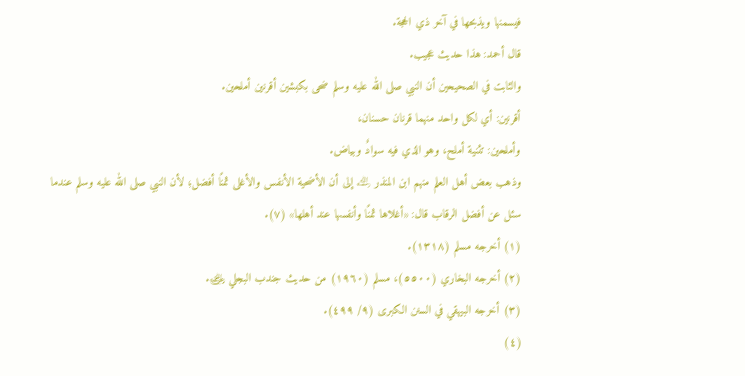فيسمنها ويذبحها في آخر ذي الحجة.
قال أحمد: هذا حديث عجيب.
والثابت في الصحيحين أن النبي صلى الله عليه وسلم ضحى بكبشين أقرنين أملحين.
أقرنين: أي لكل واحد منهما قرنان حسنان،
وأملحين: تثنية أملح، وهو الذي فيه سوادٌ وبياض.
وذهب بعض أهل العلم منهم ابن المنذر ﵀ إلى أن الأضحية الأنفس والأغلى ثمنًا أفضل؛ لأن النبي صلى الله عليه وسلم عندما سئل عن أفضل الرقاب قال: «أغلاها ثمنًا وأنفسها عند أهلها» (٧).
(١) أخرجه مسلم (١٣١٨).
(٢) أخرجه البخاري (٥٥٠٠)، مسلم (١٩٦٠) من حديث جندب البجلي ﵁.
(٣) أخرجه البيهقي في السنن الكبرى (٩/ ٤٩٩).
(٤)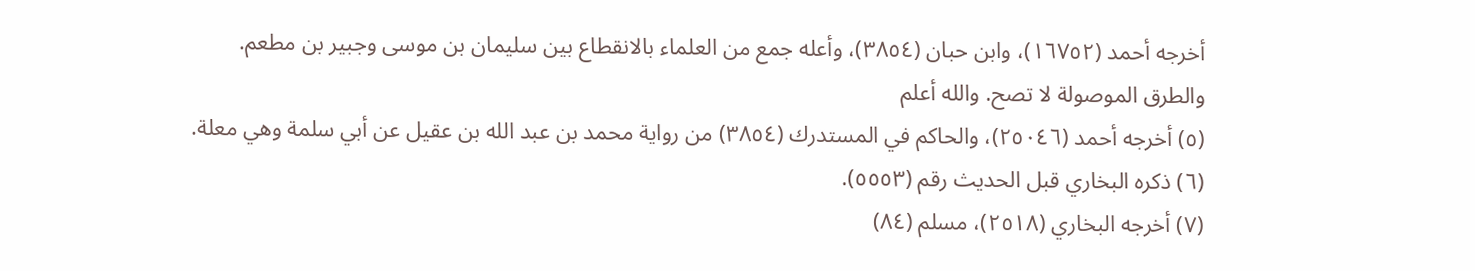أخرجه أحمد (١٦٧٥٢)، وابن حبان (٣٨٥٤)، وأعله جمع من العلماء بالانقطاع بين سليمان بن موسى وجبير بن مطعم.
والطرق الموصولة لا تصح. والله أعلم
(٥) أخرجه أحمد (٢٥٠٤٦)، والحاكم في المستدرك (٣٨٥٤) من رواية محمد بن عبد الله بن عقيل عن أبي سلمة وهي معلة.
(٦) ذكره البخاري قبل الحديث رقم (٥٥٥٣).
(٧) أخرجه البخاري (٢٥١٨)، مسلم (٨٤)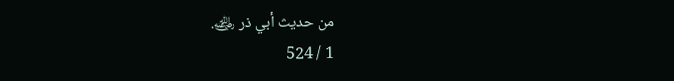من حديث أبي ذر ﵁.
1 / 524